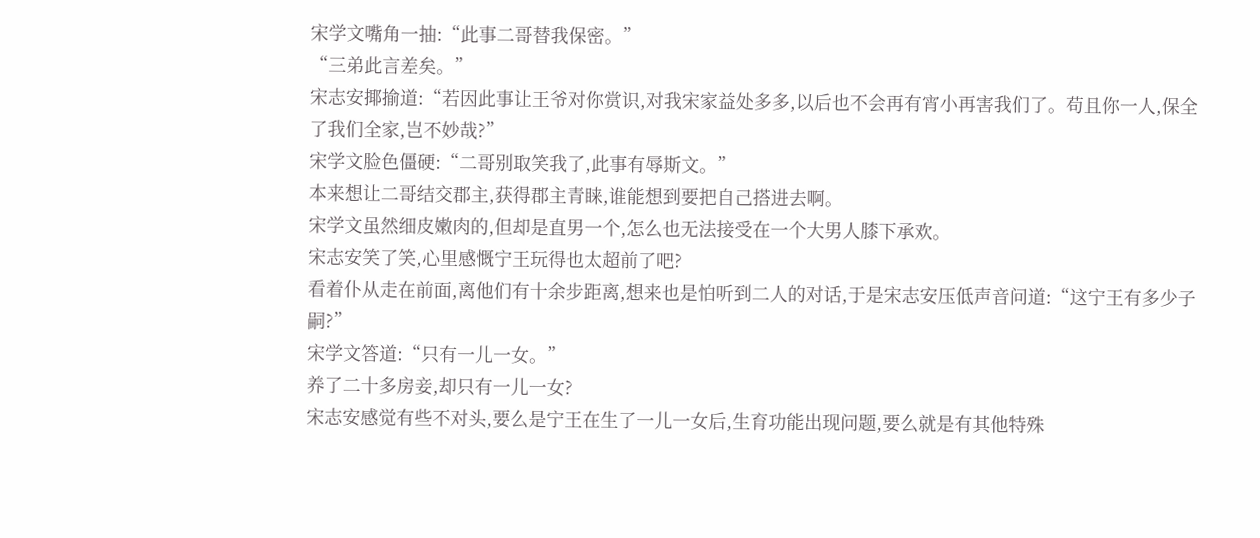宋学文嘴角一抽:“此事二哥替我保密。”
“三弟此言差矣。”
宋志安揶揄道:“若因此事让王爷对你赏识,对我宋家益处多多,以后也不会再有宵小再害我们了。苟且你一人,保全了我们全家,岂不妙哉?”
宋学文脸色僵硬:“二哥别取笑我了,此事有辱斯文。”
本来想让二哥结交郡主,获得郡主青睐,谁能想到要把自己搭进去啊。
宋学文虽然细皮嫩肉的,但却是直男一个,怎么也无法接受在一个大男人膝下承欢。
宋志安笑了笑,心里感慨宁王玩得也太超前了吧?
看着仆从走在前面,离他们有十余步距离,想来也是怕听到二人的对话,于是宋志安压低声音问道:“这宁王有多少子嗣?”
宋学文答道:“只有一儿一女。”
养了二十多房妾,却只有一儿一女?
宋志安感觉有些不对头,要么是宁王在生了一儿一女后,生育功能出现问题,要么就是有其他特殊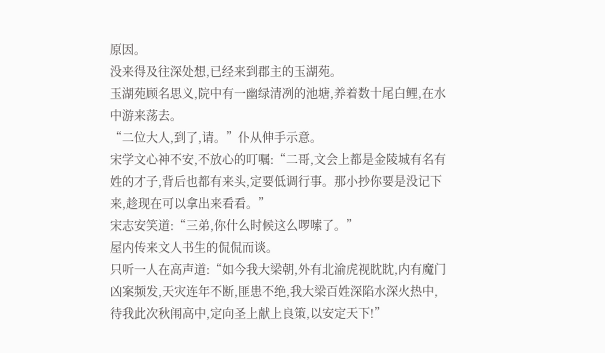原因。
没来得及往深处想,已经来到郡主的玉湖苑。
玉湖苑顾名思义,院中有一幽绿清冽的池塘,养着数十尾白鲤,在水中游来荡去。
“二位大人,到了,请。”仆从伸手示意。
宋学文心神不安,不放心的叮嘱:“二哥,文会上都是金陵城有名有姓的才子,背后也都有来头,定要低调行事。那小抄你要是没记下来,趁现在可以拿出来看看。”
宋志安笑道:“三弟,你什么时候这么啰嗦了。”
屋内传来文人书生的侃侃而谈。
只听一人在高声道:“如今我大梁朝,外有北渝虎视眈眈,内有魔门凶案频发,天灾连年不断,匪患不绝,我大梁百姓深陷水深火热中,待我此次秋闱高中,定向圣上献上良策,以安定天下!”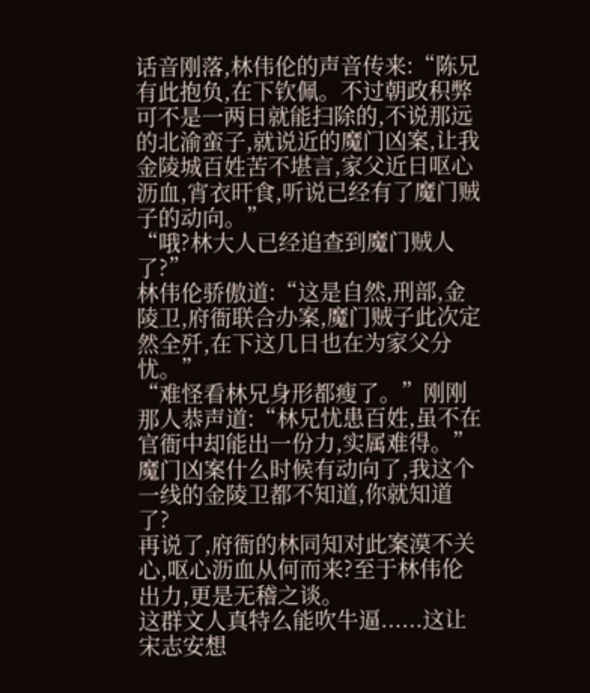话音刚落,林伟伦的声音传来:“陈兄有此抱负,在下钦佩。不过朝政积弊可不是一两日就能扫除的,不说那远的北渝蛮子,就说近的魔门凶案,让我金陵城百姓苦不堪言,家父近日呕心沥血,宵衣旰食,听说已经有了魔门贼子的动向。”
“哦?林大人已经追查到魔门贼人了?”
林伟伦骄傲道:“这是自然,刑部,金陵卫,府衙联合办案,魔门贼子此次定然全歼,在下这几日也在为家父分忧。”
“难怪看林兄身形都瘦了。”刚刚那人恭声道:“林兄忧患百姓,虽不在官衙中却能出一份力,实属难得。”
魔门凶案什么时候有动向了,我这个一线的金陵卫都不知道,你就知道了?
再说了,府衙的林同知对此案漠不关心,呕心沥血从何而来?至于林伟伦出力,更是无稽之谈。
这群文人真特么能吹牛逼......这让宋志安想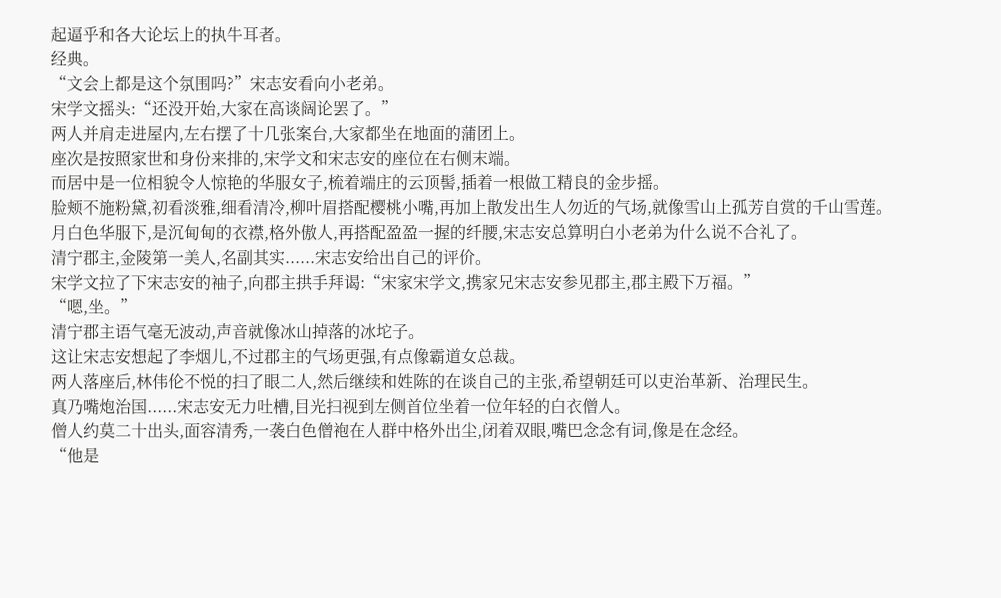起逼乎和各大论坛上的执牛耳者。
经典。
“文会上都是这个氛围吗?”宋志安看向小老弟。
宋学文摇头:“还没开始,大家在高谈阔论罢了。”
两人并肩走进屋内,左右摆了十几张案台,大家都坐在地面的蒲团上。
座次是按照家世和身份来排的,宋学文和宋志安的座位在右侧末端。
而居中是一位相貌令人惊艳的华服女子,梳着端庄的云顶髻,插着一根做工精良的金步摇。
脸颊不施粉黛,初看淡雅,细看清冷,柳叶眉搭配樱桃小嘴,再加上散发出生人勿近的气场,就像雪山上孤芳自赏的千山雪莲。
月白色华服下,是沉甸甸的衣襟,格外傲人,再搭配盈盈一握的纤腰,宋志安总算明白小老弟为什么说不合礼了。
清宁郡主,金陵第一美人,名副其实......宋志安给出自己的评价。
宋学文拉了下宋志安的袖子,向郡主拱手拜谒:“宋家宋学文,携家兄宋志安参见郡主,郡主殿下万福。”
“嗯,坐。”
清宁郡主语气毫无波动,声音就像冰山掉落的冰坨子。
这让宋志安想起了李烟儿,不过郡主的气场更强,有点像霸道女总裁。
两人落座后,林伟伦不悦的扫了眼二人,然后继续和姓陈的在谈自己的主张,希望朝廷可以吏治革新、治理民生。
真乃嘴炮治国......宋志安无力吐槽,目光扫视到左侧首位坐着一位年轻的白衣僧人。
僧人约莫二十出头,面容清秀,一袭白色僧袍在人群中格外出尘,闭着双眼,嘴巴念念有词,像是在念经。
“他是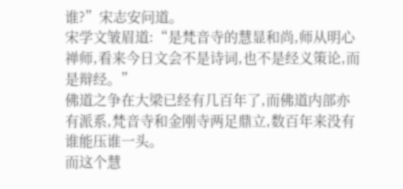谁?”宋志安问道。
宋学文皱眉道:“是梵音寺的慧显和尚,师从明心禅师,看来今日文会不是诗词,也不是经义策论,而是辩经。”
佛道之争在大梁已经有几百年了,而佛道内部亦有派系,梵音寺和金刚寺两足鼎立,数百年来没有谁能压谁一头。
而这个慧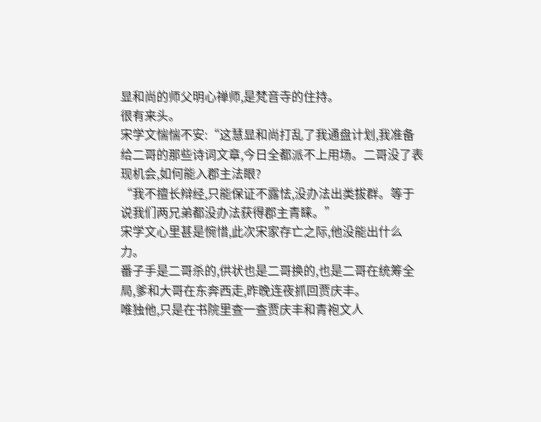显和尚的师父明心禅师,是梵音寺的住持。
很有来头。
宋学文惴惴不安:“这慧显和尚打乱了我通盘计划,我准备给二哥的那些诗词文章,今日全都派不上用场。二哥没了表现机会,如何能入郡主法眼?
“我不擅长辩经,只能保证不露怯,没办法出类拔群。等于说我们两兄弟都没办法获得郡主青睐。”
宋学文心里甚是惋惜,此次宋家存亡之际,他没能出什么力。
番子手是二哥杀的,供状也是二哥换的,也是二哥在统筹全局,爹和大哥在东奔西走,昨晚连夜抓回贾庆丰。
唯独他,只是在书院里查一查贾庆丰和青袍文人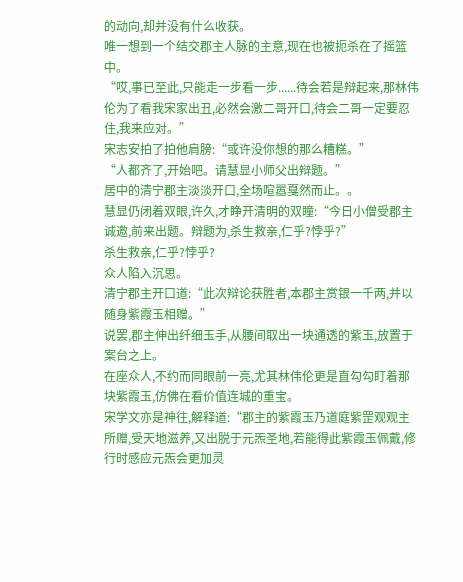的动向,却并没有什么收获。
唯一想到一个结交郡主人脉的主意,现在也被扼杀在了摇篮中。
“哎,事已至此,只能走一步看一步......待会若是辩起来,那林伟伦为了看我宋家出丑,必然会激二哥开口,待会二哥一定要忍住,我来应对。”
宋志安拍了拍他肩膀:“或许没你想的那么糟糕。”
“人都齐了,开始吧。请慧显小师父出辩题。”
居中的清宁郡主淡淡开口,全场喧嚣戛然而止。。
慧显仍闭着双眼,许久,才睁开清明的双瞳:“今日小僧受郡主诚邀,前来出题。辩题为,杀生救亲,仁乎?悖乎?”
杀生救亲,仁乎?悖乎?
众人陷入沉思。
清宁郡主开口道:“此次辩论获胜者,本郡主赏银一千两,并以随身紫霞玉相赠。”
说罢,郡主伸出纤细玉手,从腰间取出一块通透的紫玉,放置于案台之上。
在座众人,不约而同眼前一亮,尤其林伟伦更是直勾勾盯着那块紫霞玉,仿佛在看价值连城的重宝。
宋学文亦是神往,解释道:“郡主的紫霞玉乃道庭紫罡观观主所赠,受天地滋养,又出脱于元炁圣地,若能得此紫霞玉佩戴,修行时感应元炁会更加灵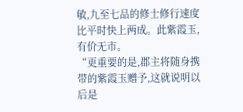敏,九至七品的修士修行速度比平时快上两成。此紫霞玉,有价无市。
“更重要的是,郡主将随身携带的紫霞玉赠予,这就说明以后是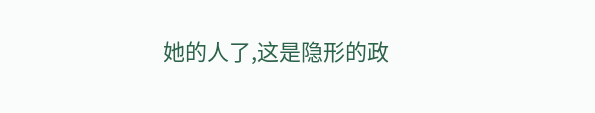她的人了,这是隐形的政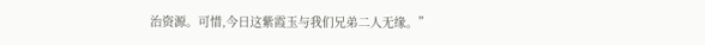治资源。可惜,今日这紫霞玉与我们兄弟二人无缘。”